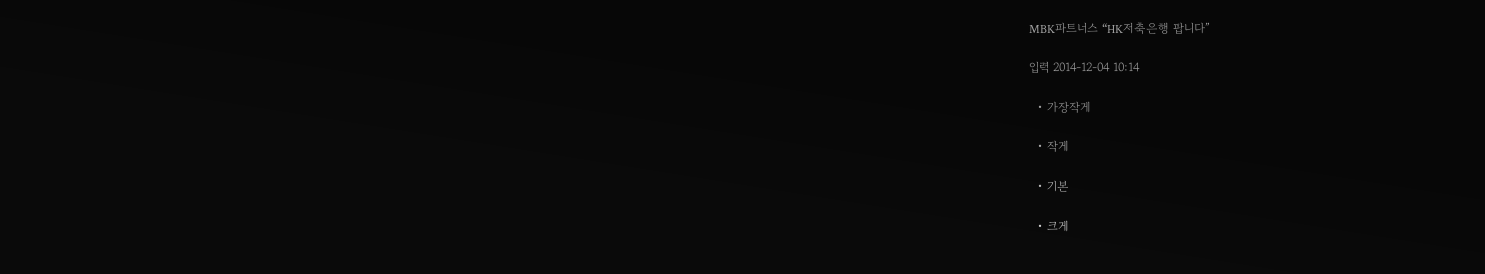MBK파트너스 “HK저축은행 팝니다”

입력 2014-12-04 10:14

  • 가장작게

  • 작게

  • 기본

  • 크게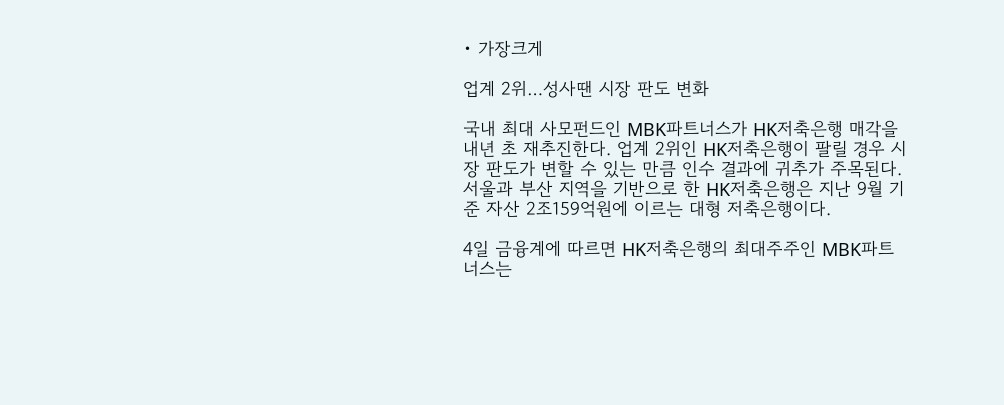• 가장크게

업계 2위…성사땐 시장 판도 변화

국내 최대 사모펀드인 MBK파트너스가 HK저축은행 매각을 내년 초 재추진한다. 업계 2위인 HK저축은행이 팔릴 경우 시장 판도가 변할 수 있는 만큼 인수 결과에 귀추가 주목된다. 서울과 부산 지역을 기반으로 한 HK저축은행은 지난 9월 기준 자산 2조159억원에 이르는 대형 저축은행이다.

4일 금융계에 따르면 HK저축은행의 최대주주인 MBK파트너스는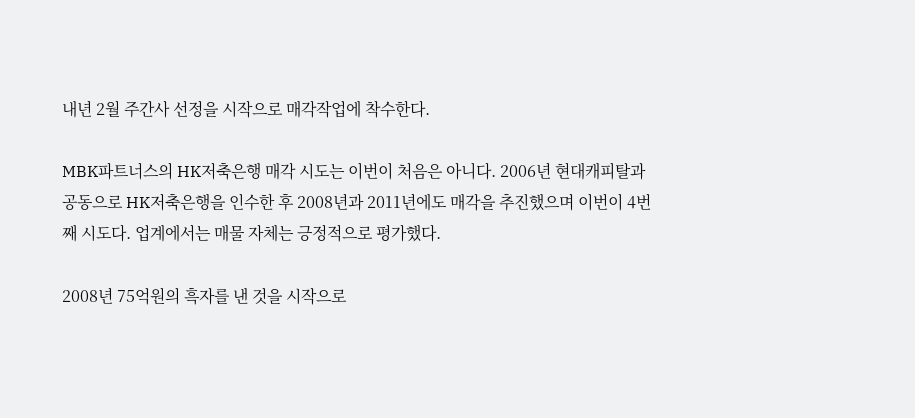내년 2월 주간사 선정을 시작으로 매각작업에 착수한다.

MBK파트너스의 HK저축은행 매각 시도는 이번이 처음은 아니다. 2006년 현대캐피탈과 공동으로 HK저축은행을 인수한 후 2008년과 2011년에도 매각을 추진했으며 이번이 4번째 시도다. 업계에서는 매물 자체는 긍정적으로 평가했다.

2008년 75억원의 흑자를 낸 것을 시작으로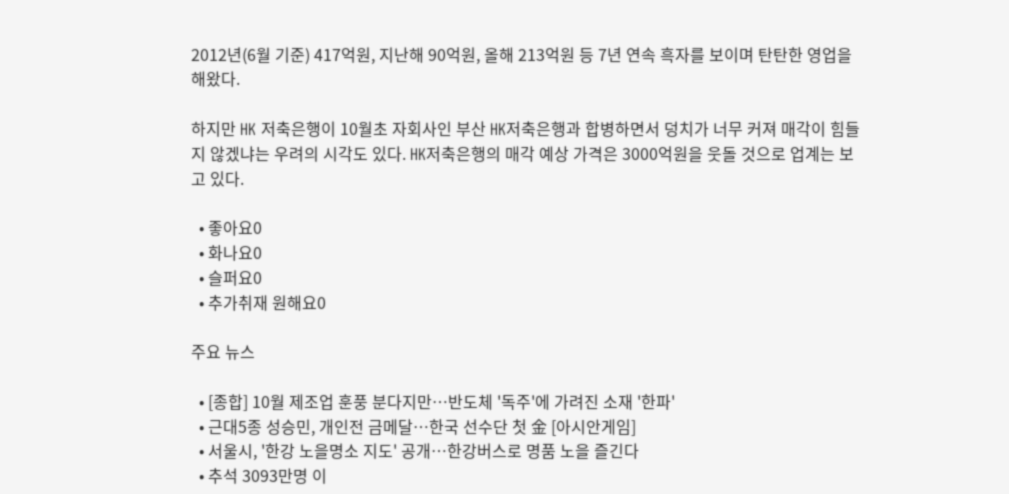2012년(6월 기준) 417억원, 지난해 90억원, 올해 213억원 등 7년 연속 흑자를 보이며 탄탄한 영업을 해왔다.

하지만 HK 저축은행이 10월초 자회사인 부산 HK저축은행과 합병하면서 덩치가 너무 커져 매각이 힘들지 않겠냐는 우려의 시각도 있다. HK저축은행의 매각 예상 가격은 3000억원을 웃돌 것으로 업계는 보고 있다.

  • 좋아요0
  • 화나요0
  • 슬퍼요0
  • 추가취재 원해요0

주요 뉴스

  • [종합] 10월 제조업 훈풍 분다지만⋯반도체 '독주'에 가려진 소재 '한파'
  • 근대5종 성승민, 개인전 금메달⋯한국 선수단 첫 金 [아시안게임]
  • 서울시, '한강 노을명소 지도' 공개⋯한강버스로 명품 노을 즐긴다
  • 추석 3093만명 이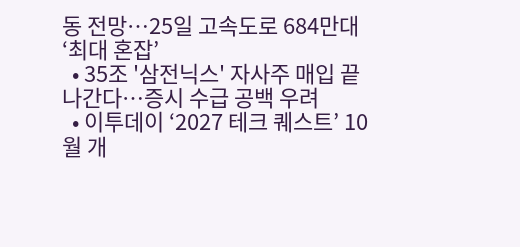동 전망…25일 고속도로 684만대 ‘최대 혼잡’
  • 35조 '삼전닉스' 자사주 매입 끝나간다…증시 수급 공백 우려
  • 이투데이 ‘2027 테크 퀘스트’ 10월 개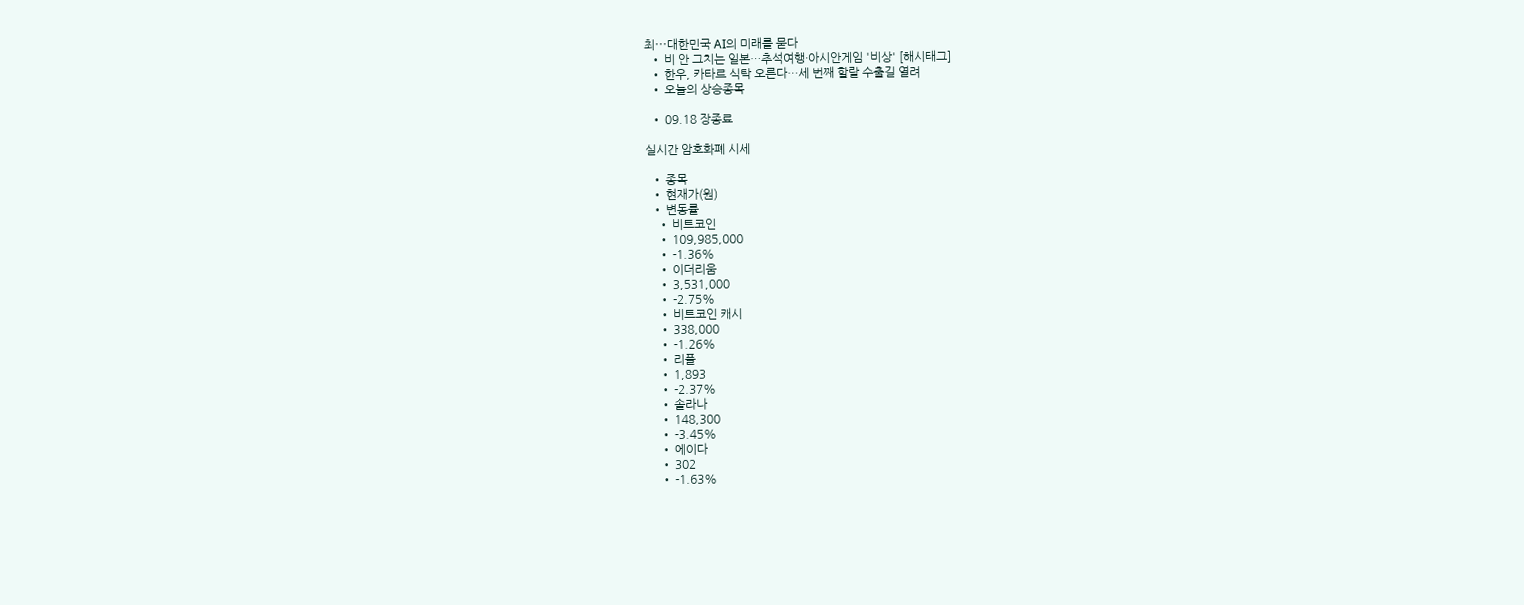최⋯대한민국 AI의 미래를 묻다
  • 비 안 그치는 일본…추석여행·아시안게임 '비상' [해시태그]
  • 한우, 카타르 식탁 오른다…세 번째 할랄 수출길 열려
  • 오늘의 상승종목

  • 09.18 장종료

실시간 암호화폐 시세

  • 종목
  • 현재가(원)
  • 변동률
    • 비트코인
    • 109,985,000
    • -1.36%
    • 이더리움
    • 3,531,000
    • -2.75%
    • 비트코인 캐시
    • 338,000
    • -1.26%
    • 리플
    • 1,893
    • -2.37%
    • 솔라나
    • 148,300
    • -3.45%
    • 에이다
    • 302
    • -1.63%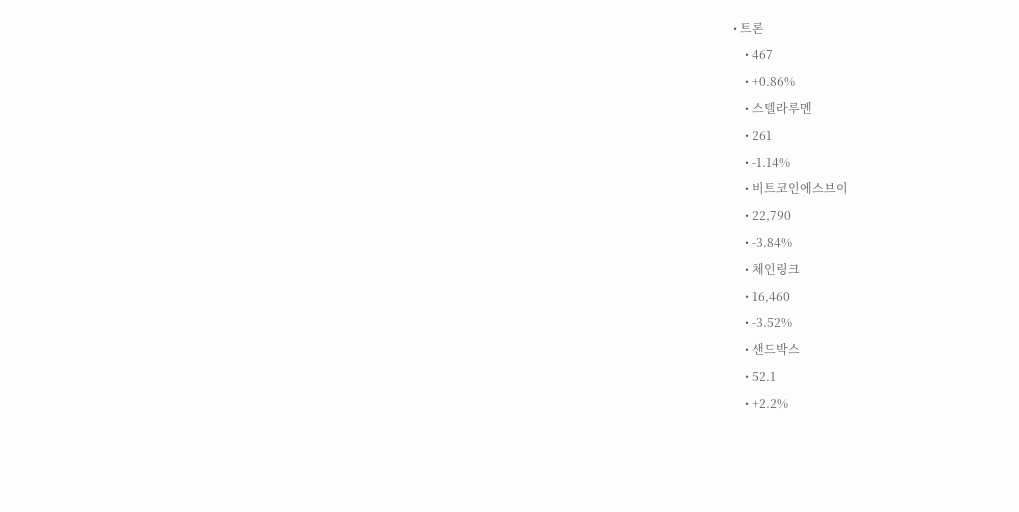• 트론
    • 467
    • +0.86%
    • 스텔라루멘
    • 261
    • -1.14%
    • 비트코인에스브이
    • 22,790
    • -3.84%
    • 체인링크
    • 16,460
    • -3.52%
    • 샌드박스
    • 52.1
    • +2.2%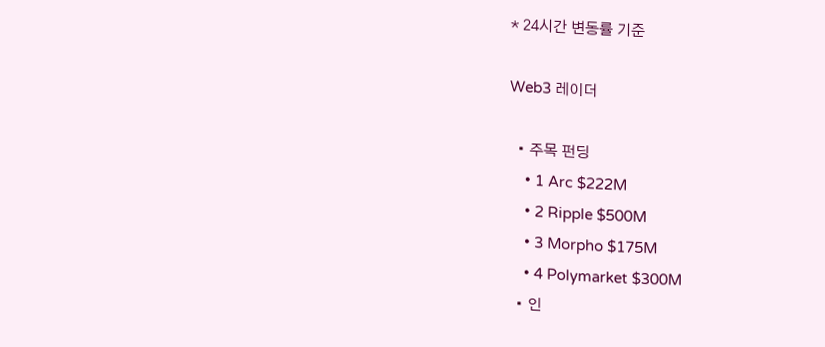* 24시간 변동률 기준

Web3 레이더

  • 주목 펀딩
    • 1 Arc $222M
    • 2 Ripple $500M
    • 3 Morpho $175M
    • 4 Polymarket $300M
  • 인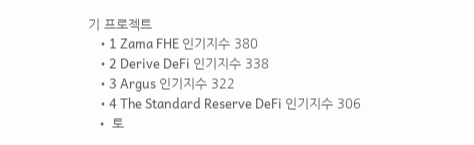기 프로젝트
    • 1 Zama FHE 인기지수 380
    • 2 Derive DeFi 인기지수 338
    • 3 Argus 인기지수 322
    • 4 The Standard Reserve DeFi 인기지수 306
  • 토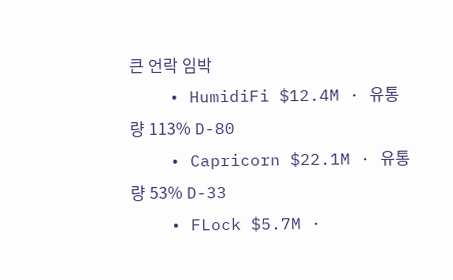큰 언락 임박
    • HumidiFi $12.4M · 유통량 113% D-80
    • Capricorn $22.1M · 유통량 53% D-33
    • FLock $5.7M ·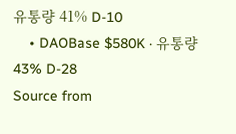유통량 41% D-10
    • DAOBase $580K · 유통량 43% D-28
Source from